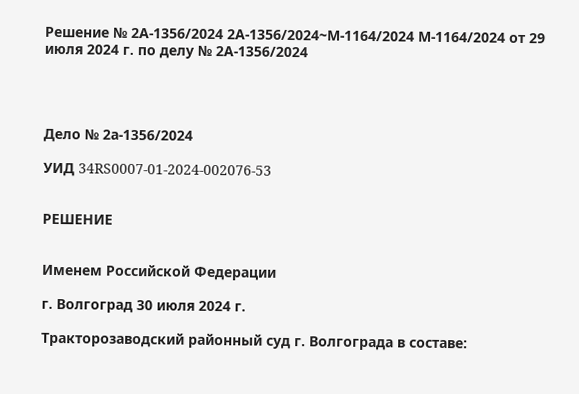Решение № 2А-1356/2024 2А-1356/2024~М-1164/2024 М-1164/2024 от 29 июля 2024 г. по делу № 2А-1356/2024




Дело № 2а-1356/2024

УИД 34RS0007-01-2024-002076-53


РЕШЕНИЕ


Именем Российской Федерации

г. Волгоград 30 июля 2024 г.

Тракторозаводский районный суд г. Волгограда в составе: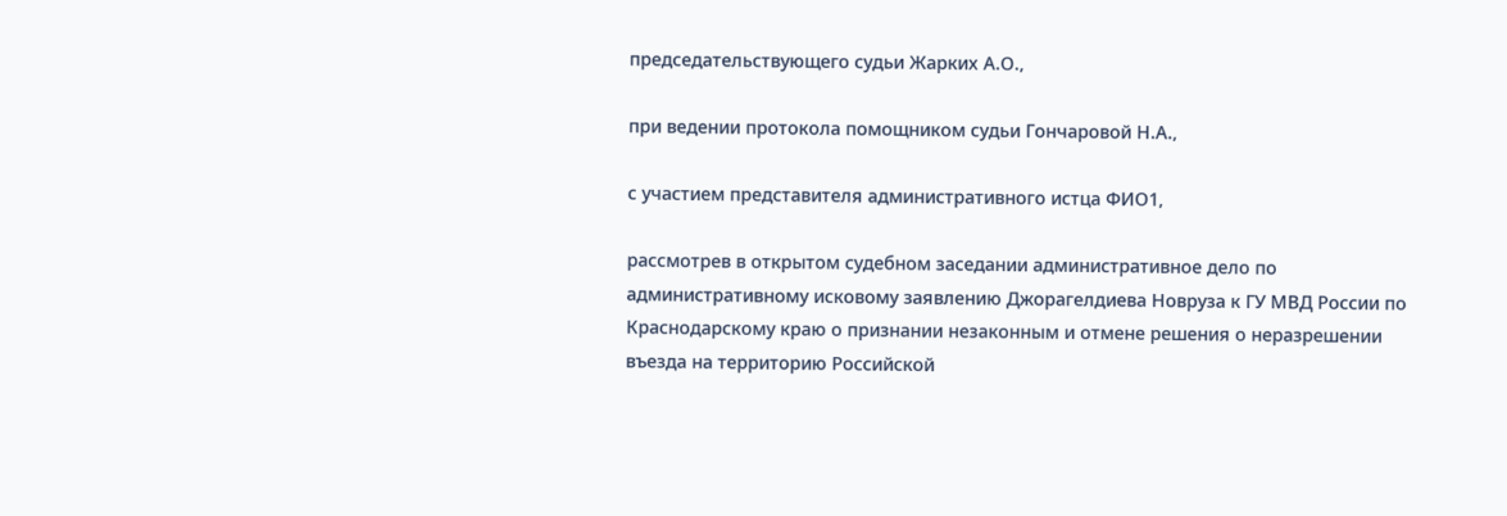председательствующего судьи Жарких А.О.,

при ведении протокола помощником судьи Гончаровой Н.А.,

с участием представителя административного истца ФИО1,

рассмотрев в открытом судебном заседании административное дело по административному исковому заявлению Джорагелдиева Новруза к ГУ МВД России по Краснодарскому краю о признании незаконным и отмене решения о неразрешении въезда на территорию Российской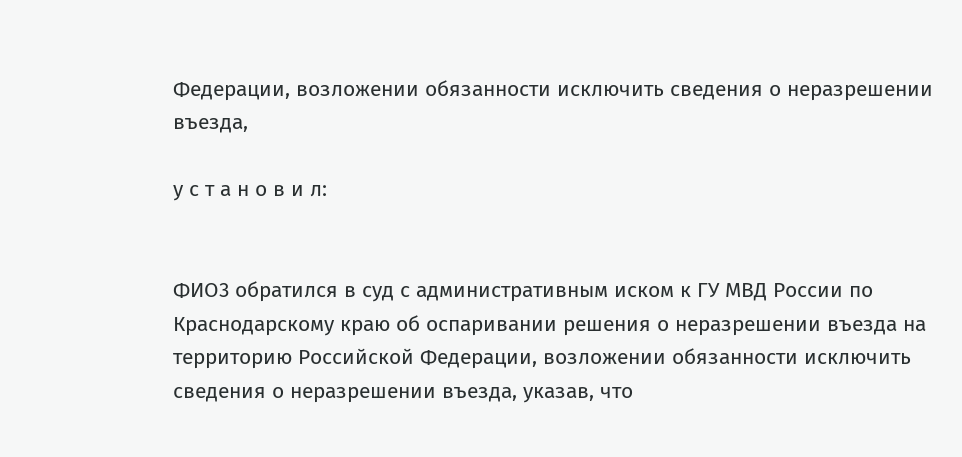Федерации, возложении обязанности исключить сведения о неразрешении въезда,

у с т а н о в и л:


ФИО3 обратился в суд с административным иском к ГУ МВД России по Краснодарскому краю об оспаривании решения о неразрешении въезда на территорию Российской Федерации, возложении обязанности исключить сведения о неразрешении въезда, указав, что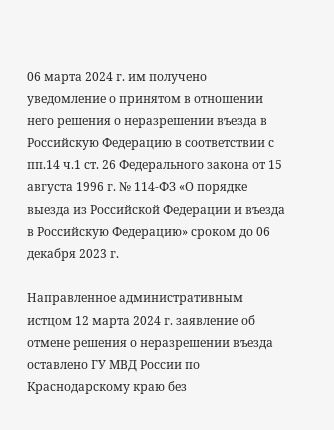06 марта 2024 г. им получено уведомление о принятом в отношении него решения о неразрешении въезда в Российскую Федерацию в соответствии с пп.14 ч.1 ст. 26 Федерального закона от 15 августа 1996 г. № 114-ФЗ «О порядке выезда из Российской Федерации и въезда в Российскую Федерацию» сроком до 06 декабря 2023 г.

Направленное административным истцом 12 марта 2024 г. заявление об отмене решения о неразрешении въезда оставлено ГУ МВД России по Краснодарскому краю без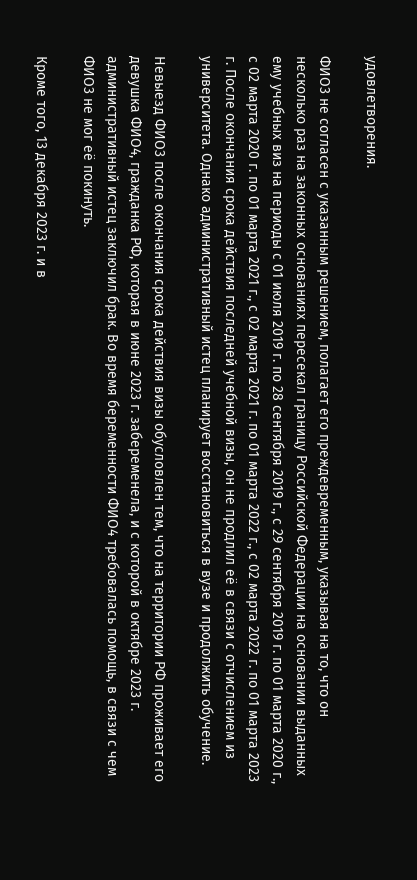удовлетворения.

ФИО3 не согласен с указанным решением, полагает его преждевременным, указывая на то, что он несколько раз на законных основаниях пересекал границу Российской Федерации на основании выданных ему учебных виз на периоды с 01 июля 2019 г. по 28 сентября 2019 г., с 29 сентября 2019 г. по 01 марта 2020 г., с 02 марта 2020 г. по 01 марта 2021 г., с 02 марта 2021 г. по 01 марта 2022 г., с 02 марта 2022 г. по 01 марта 2023 г. После окончания срока действия последней учебной визы, он не продлил её в связи с отчислением из университета. Однако административный истец планирует восстановиться в вузе и продолжить обучение.

Невыезд ФИО3 после окончания срока действия визы обусловлен тем, что на территории РФ проживает его девушка ФИО4, гражданка РФ, которая в июне 2023 г. забеременела, и с которой в октябре 2023 г. административный истец заключил брак. Во время беременности ФИО4 требовалась помощь, в связи с чем ФИО3 не мог её покинуть.

Кроме того, 13 декабря 2023 г. и в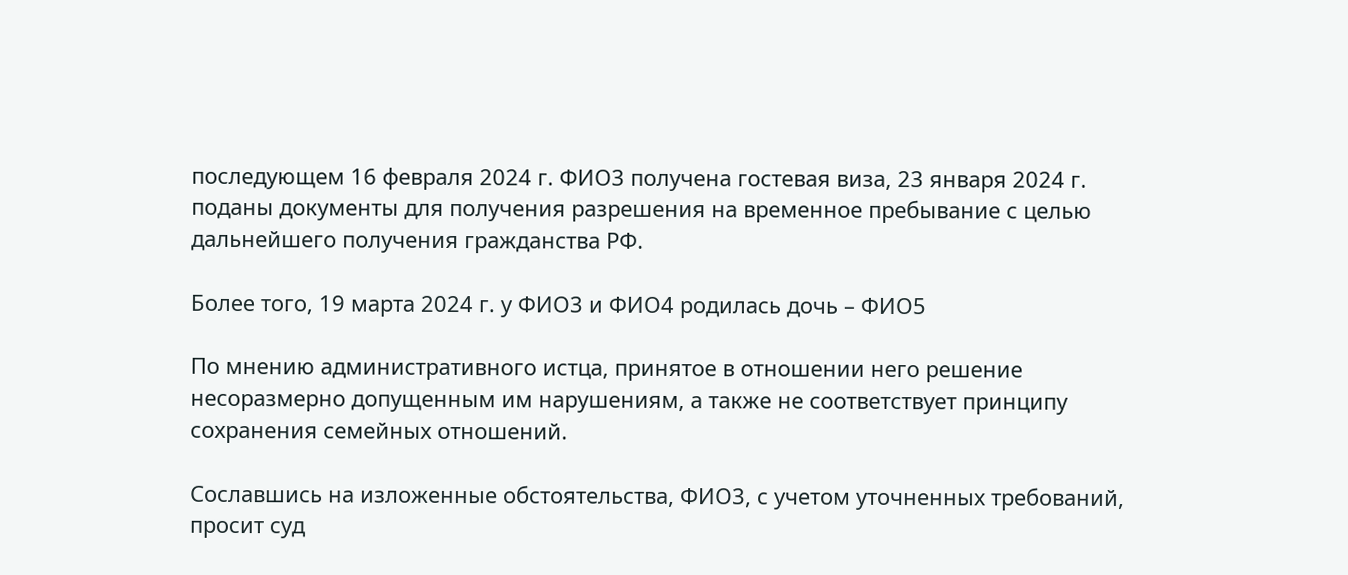последующем 16 февраля 2024 г. ФИО3 получена гостевая виза, 23 января 2024 г. поданы документы для получения разрешения на временное пребывание с целью дальнейшего получения гражданства РФ.

Более того, 19 марта 2024 г. у ФИО3 и ФИО4 родилась дочь – ФИО5

По мнению административного истца, принятое в отношении него решение несоразмерно допущенным им нарушениям, а также не соответствует принципу сохранения семейных отношений.

Сославшись на изложенные обстоятельства, ФИО3, с учетом уточненных требований, просит суд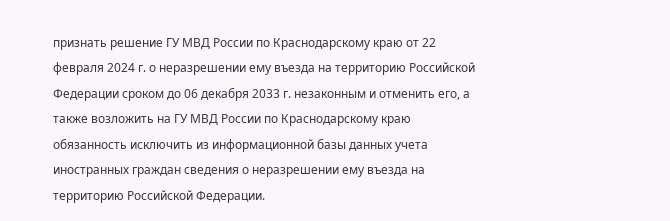признать решение ГУ МВД России по Краснодарскому краю от 22 февраля 2024 г. о неразрешении ему въезда на территорию Российской Федерации сроком до 06 декабря 2033 г. незаконным и отменить его, а также возложить на ГУ МВД России по Краснодарскому краю обязанность исключить из информационной базы данных учета иностранных граждан сведения о неразрешении ему въезда на территорию Российской Федерации.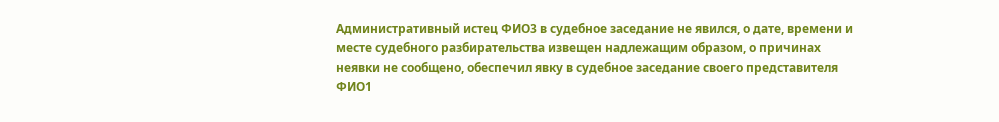Административный истец ФИО3 в судебное заседание не явился, о дате, времени и месте судебного разбирательства извещен надлежащим образом, о причинах неявки не сообщено, обеспечил явку в судебное заседание своего представителя ФИО1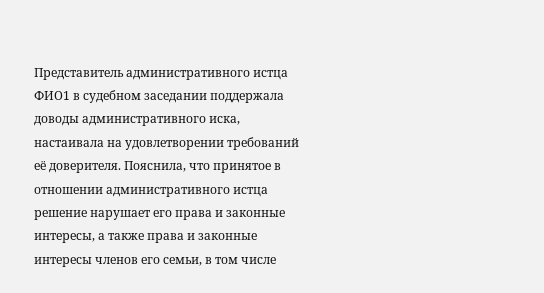Представитель административного истца ФИО1 в судебном заседании поддержала доводы административного иска, настаивала на удовлетворении требований её доверителя. Пояснила, что принятое в отношении административного истца решение нарушает его права и законные интересы, а также права и законные интересы членов его семьи, в том числе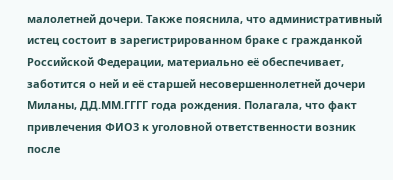малолетней дочери. Также пояснила, что административный истец состоит в зарегистрированном браке с гражданкой Российской Федерации, материально её обеспечивает, заботится о ней и её старшей несовершеннолетней дочери Миланы, ДД.ММ.ГГГГ года рождения. Полагала, что факт привлечения ФИО3 к уголовной ответственности возник после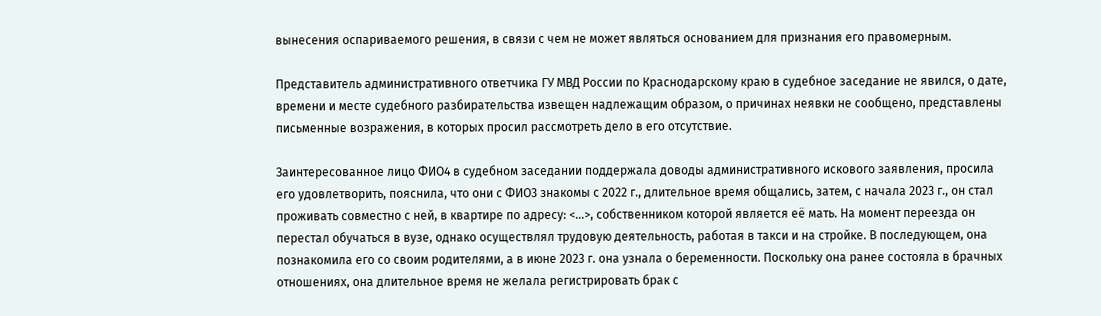вынесения оспариваемого решения, в связи с чем не может являться основанием для признания его правомерным.

Представитель административного ответчика ГУ МВД России по Краснодарскому краю в судебное заседание не явился, о дате, времени и месте судебного разбирательства извещен надлежащим образом, о причинах неявки не сообщено, представлены письменные возражения, в которых просил рассмотреть дело в его отсутствие.

Заинтересованное лицо ФИО4 в судебном заседании поддержала доводы административного искового заявления, просила его удовлетворить, пояснила, что они с ФИО3 знакомы с 2022 г., длительное время общались, затем, с начала 2023 г., он стал проживать совместно с ней, в квартире по адресу: <...>, собственником которой является её мать. На момент переезда он перестал обучаться в вузе, однако осуществлял трудовую деятельность, работая в такси и на стройке. В последующем, она познакомила его со своим родителями, а в июне 2023 г. она узнала о беременности. Поскольку она ранее состояла в брачных отношениях, она длительное время не желала регистрировать брак с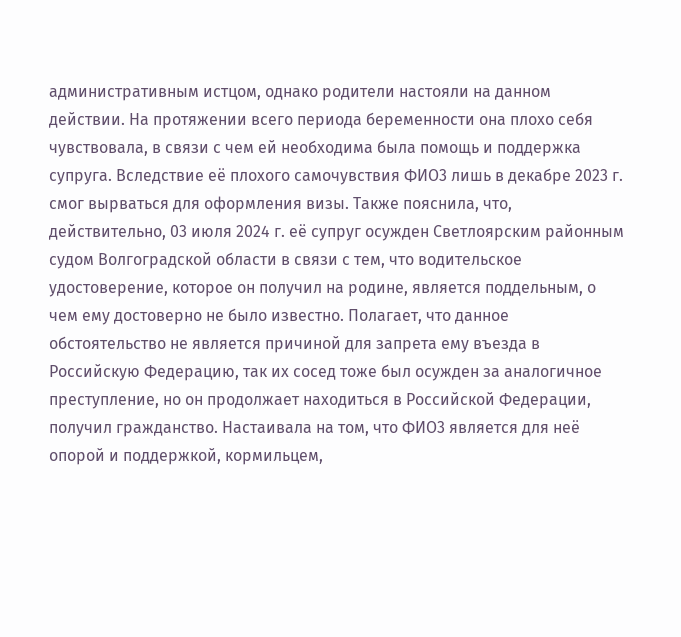административным истцом, однако родители настояли на данном действии. На протяжении всего периода беременности она плохо себя чувствовала, в связи с чем ей необходима была помощь и поддержка супруга. Вследствие её плохого самочувствия ФИО3 лишь в декабре 2023 г. смог вырваться для оформления визы. Также пояснила, что, действительно, 03 июля 2024 г. её супруг осужден Светлоярским районным судом Волгоградской области в связи с тем, что водительское удостоверение, которое он получил на родине, является поддельным, о чем ему достоверно не было известно. Полагает, что данное обстоятельство не является причиной для запрета ему въезда в Российскую Федерацию, так их сосед тоже был осужден за аналогичное преступление, но он продолжает находиться в Российской Федерации, получил гражданство. Настаивала на том, что ФИО3 является для неё опорой и поддержкой, кормильцем,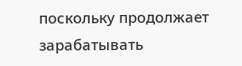поскольку продолжает зарабатывать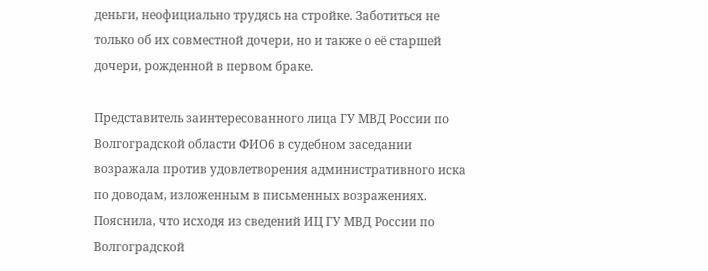деньги, неофициально трудясь на стройке. Заботиться не только об их совместной дочери, но и также о её старшей дочери, рожденной в первом браке.

Представитель заинтересованного лица ГУ МВД России по Волгоградской области ФИО6 в судебном заседании возражала против удовлетворения административного иска по доводам, изложенным в письменных возражениях. Пояснила, что исходя из сведений ИЦ ГУ МВД России по Волгоградской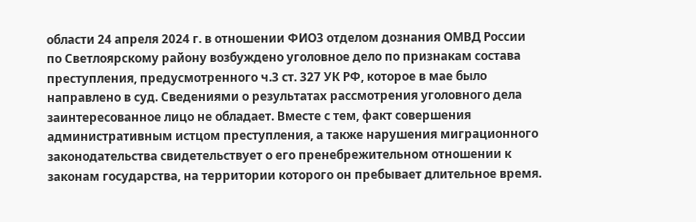области 24 апреля 2024 г. в отношении ФИО3 отделом дознания ОМВД России по Светлоярскому району возбуждено уголовное дело по признакам состава преступления, предусмотренного ч.3 ст. 327 УК РФ, которое в мае было направлено в суд. Сведениями о результатах рассмотрения уголовного дела заинтересованное лицо не обладает. Вместе с тем, факт совершения административным истцом преступления, а также нарушения миграционного законодательства свидетельствует о его пренебрежительном отношении к законам государства, на территории которого он пребывает длительное время.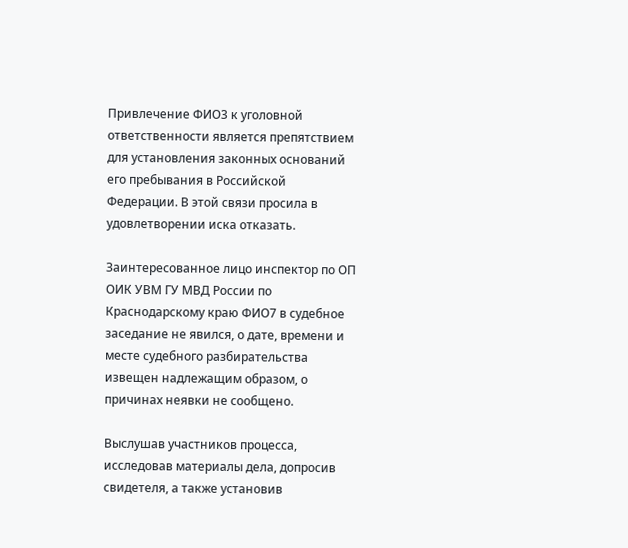Привлечение ФИО3 к уголовной ответственности является препятствием для установления законных оснований его пребывания в Российской Федерации. В этой связи просила в удовлетворении иска отказать.

Заинтересованное лицо инспектор по ОП ОИК УВМ ГУ МВД России по Краснодарскому краю ФИО7 в судебное заседание не явился, о дате, времени и месте судебного разбирательства извещен надлежащим образом, о причинах неявки не сообщено.

Выслушав участников процесса, исследовав материалы дела, допросив свидетеля, а также установив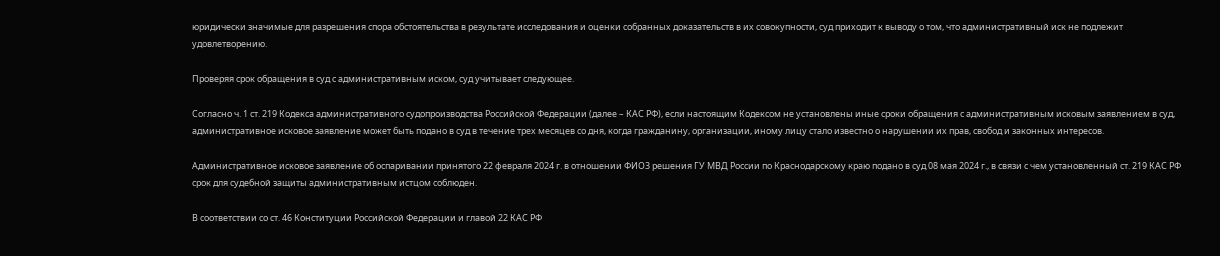юридически значимые для разрешения спора обстоятельства в результате исследования и оценки собранных доказательств в их совокупности, суд приходит к выводу о том, что административный иск не подлежит удовлетворению.

Проверяя срок обращения в суд с административным иском, суд учитывает следующее.

Согласно ч. 1 ст. 219 Кодекса административного судопроизводства Российской Федерации (далее – КАС РФ), если настоящим Кодексом не установлены иные сроки обращения с административным исковым заявлением в суд, административное исковое заявление может быть подано в суд в течение трех месяцев со дня, когда гражданину, организации, иному лицу стало известно о нарушении их прав, свобод и законных интересов.

Административное исковое заявление об оспаривании принятого 22 февраля 2024 г. в отношении ФИО3 решения ГУ МВД России по Краснодарскому краю подано в суд 08 мая 2024 г., в связи с чем установленный ст. 219 КАС РФ срок для судебной защиты административным истцом соблюден.

В соответствии со ст. 46 Конституции Российской Федерации и главой 22 КАС РФ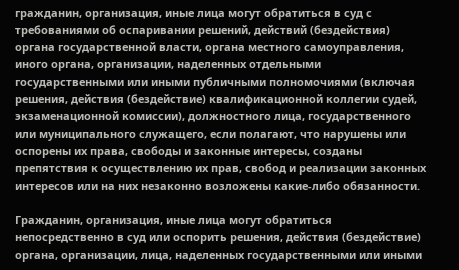гражданин, организация, иные лица могут обратиться в суд с требованиями об оспаривании решений, действий (бездействия) органа государственной власти, органа местного самоуправления, иного органа, организации, наделенных отдельными государственными или иными публичными полномочиями (включая решения, действия (бездействие) квалификационной коллегии судей, экзаменационной комиссии), должностного лица, государственного или муниципального служащего, если полагают, что нарушены или оспорены их права, свободы и законные интересы, созданы препятствия к осуществлению их прав, свобод и реализации законных интересов или на них незаконно возложены какие-либо обязанности.

Гражданин, организация, иные лица могут обратиться непосредственно в суд или оспорить решения, действия (бездействие) органа, организации, лица, наделенных государственными или иными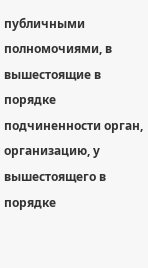публичными полномочиями, в вышестоящие в порядке подчиненности орган, организацию, у вышестоящего в порядке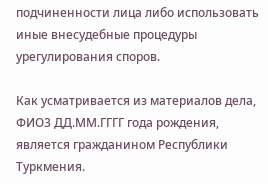подчиненности лица либо использовать иные внесудебные процедуры урегулирования споров.

Как усматривается из материалов дела, ФИО3 ДД.ММ.ГГГГ года рождения, является гражданином Республики Туркмения.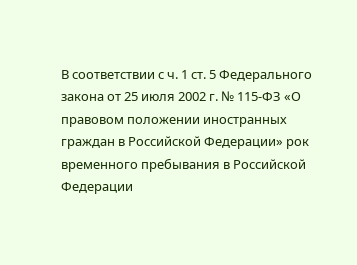В соответствии с ч. 1 ст. 5 Федерального закона от 25 июля 2002 г. № 115-ФЗ «О правовом положении иностранных граждан в Российской Федерации» рок временного пребывания в Российской Федерации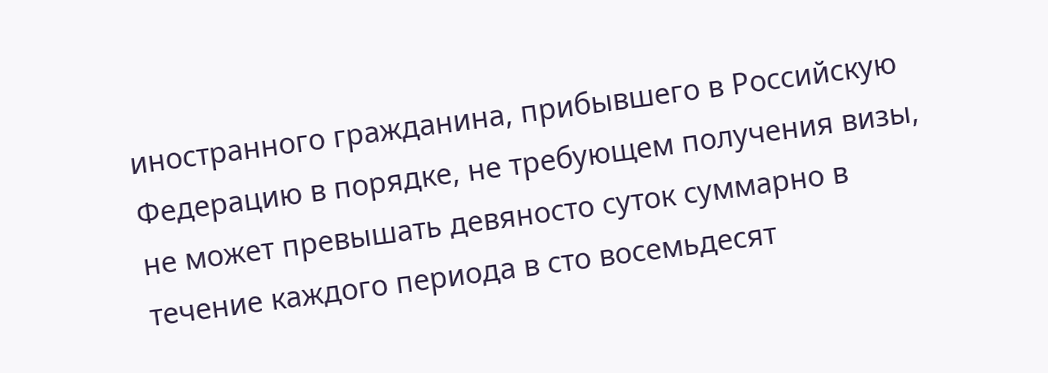иностранного гражданина, прибывшего в Российскую Федерацию в порядке, не требующем получения визы, не может превышать девяносто суток суммарно в течение каждого периода в сто восемьдесят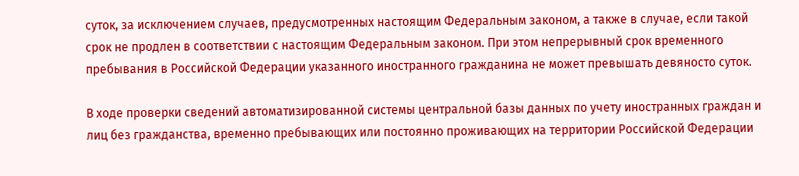суток, за исключением случаев, предусмотренных настоящим Федеральным законом, а также в случае, если такой срок не продлен в соответствии с настоящим Федеральным законом. При этом непрерывный срок временного пребывания в Российской Федерации указанного иностранного гражданина не может превышать девяносто суток.

В ходе проверки сведений автоматизированной системы центральной базы данных по учету иностранных граждан и лиц без гражданства, временно пребывающих или постоянно проживающих на территории Российской Федерации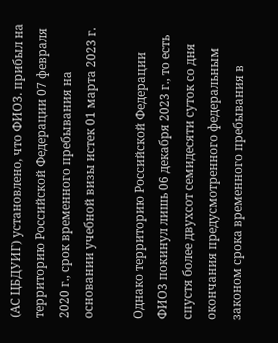(АС ЦБДУИГ) установлено, что ФИО3. прибыл на территорию Российской Федерации 07 февраля 2020 г., срок временного пребывания на основании учебной визы истек 01 марта 2023 г.

Однако территорию Российской Федерации ФИО3 покинул лишь 06 декабря 2023 г., то есть спустя более двухсот семидесяти суток со дня окончания предусмотренного федеральным законом срока временного пребывания в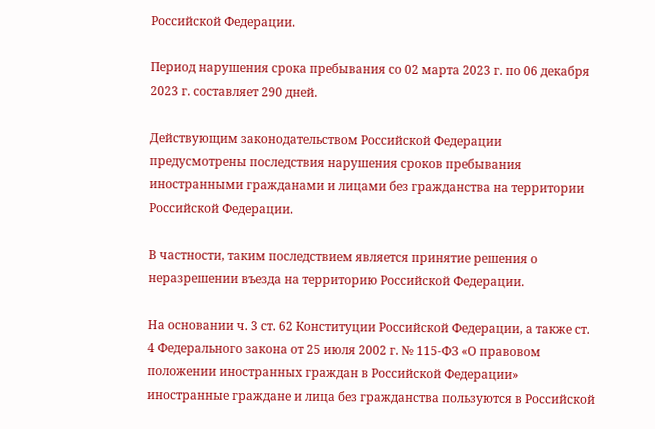Российской Федерации.

Период нарушения срока пребывания со 02 марта 2023 г. по 06 декабря 2023 г. составляет 290 дней.

Действующим законодательством Российской Федерации предусмотрены последствия нарушения сроков пребывания иностранными гражданами и лицами без гражданства на территории Российской Федерации.

В частности, таким последствием является принятие решения о неразрешении въезда на территорию Российской Федерации.

На основании ч. 3 ст. 62 Конституции Российской Федерации, а также ст. 4 Федерального закона от 25 июля 2002 г. № 115-ФЗ «О правовом положении иностранных граждан в Российской Федерации» иностранные граждане и лица без гражданства пользуются в Российской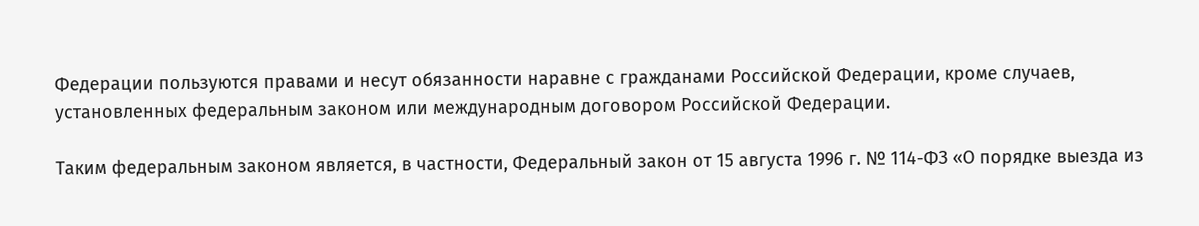Федерации пользуются правами и несут обязанности наравне с гражданами Российской Федерации, кроме случаев, установленных федеральным законом или международным договором Российской Федерации.

Таким федеральным законом является, в частности, Федеральный закон от 15 августа 1996 г. № 114-ФЗ «О порядке выезда из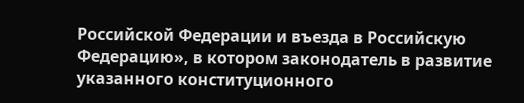Российской Федерации и въезда в Российскую Федерацию», в котором законодатель в развитие указанного конституционного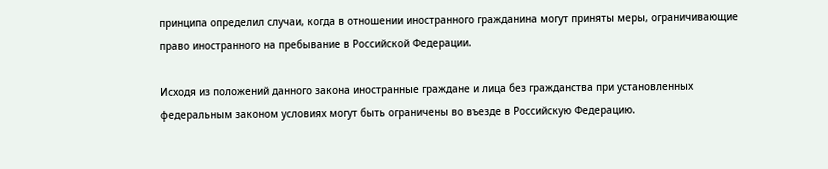принципа определил случаи, когда в отношении иностранного гражданина могут приняты меры, ограничивающие право иностранного на пребывание в Российской Федерации.

Исходя из положений данного закона иностранные граждане и лица без гражданства при установленных федеральным законом условиях могут быть ограничены во въезде в Российскую Федерацию.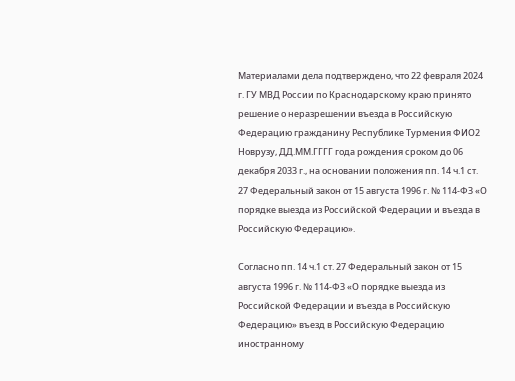Материалами дела подтверждено, что 22 февраля 2024 г. ГУ МВД России по Краснодарскому краю принято решение о неразрешении въезда в Российскую Федерацию гражданину Республике Турмения ФИО2 Новрузу, ДД.ММ.ГГГГ года рождения сроком до 06 декабря 2033 г., на основании положения пп. 14 ч.1 ст. 27 Федеральный закон от 15 августа 1996 г. № 114-ФЗ «О порядке выезда из Российской Федерации и въезда в Российскую Федерацию».

Согласно пп. 14 ч.1 ст. 27 Федеральный закон от 15 августа 1996 г. № 114-ФЗ «О порядке выезда из Российской Федерации и въезда в Российскую Федерацию» въезд в Российскую Федерацию иностранному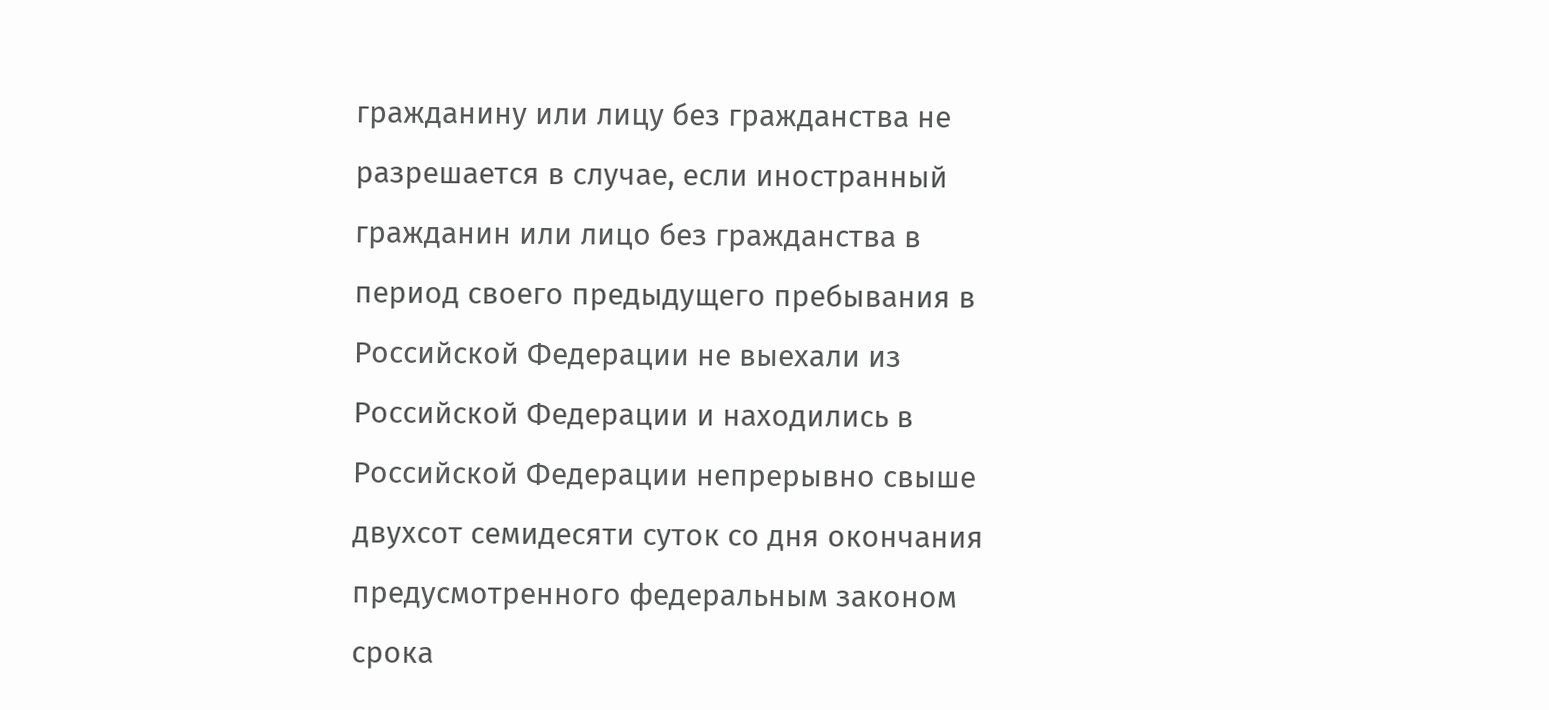гражданину или лицу без гражданства не разрешается в случае, если иностранный гражданин или лицо без гражданства в период своего предыдущего пребывания в Российской Федерации не выехали из Российской Федерации и находились в Российской Федерации непрерывно свыше двухсот семидесяти суток со дня окончания предусмотренного федеральным законом срока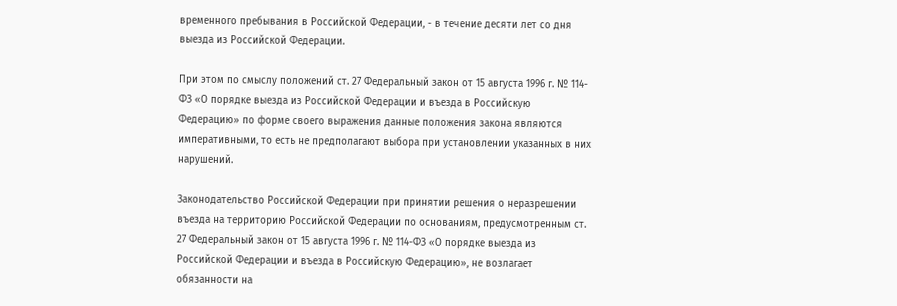временного пребывания в Российской Федерации, - в течение десяти лет со дня выезда из Российской Федерации.

При этом по смыслу положений ст. 27 Федеральный закон от 15 августа 1996 г. № 114-ФЗ «О порядке выезда из Российской Федерации и въезда в Российскую Федерацию» по форме своего выражения данные положения закона являются императивными, то есть не предполагают выбора при установлении указанных в них нарушений.

Законодательство Российской Федерации при принятии решения о неразрешении въезда на территорию Российской Федерации по основаниям, предусмотренным ст. 27 Федеральный закон от 15 августа 1996 г. № 114-ФЗ «О порядке выезда из Российской Федерации и въезда в Российскую Федерацию», не возлагает обязанности на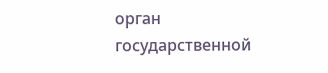орган государственной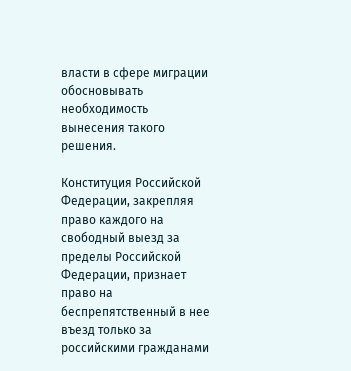власти в сфере миграции обосновывать необходимость вынесения такого решения.

Конституция Российской Федерации, закрепляя право каждого на свободный выезд за пределы Российской Федерации, признает право на беспрепятственный в нее въезд только за российскими гражданами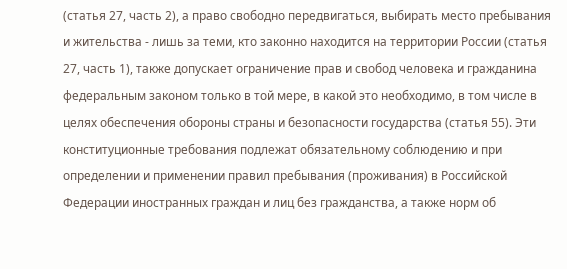(статья 27, часть 2), а право свободно передвигаться, выбирать место пребывания и жительства - лишь за теми, кто законно находится на территории России (статья 27, часть 1), также допускает ограничение прав и свобод человека и гражданина федеральным законом только в той мере, в какой это необходимо, в том числе в целях обеспечения обороны страны и безопасности государства (статья 55). Эти конституционные требования подлежат обязательному соблюдению и при определении и применении правил пребывания (проживания) в Российской Федерации иностранных граждан и лиц без гражданства, а также норм об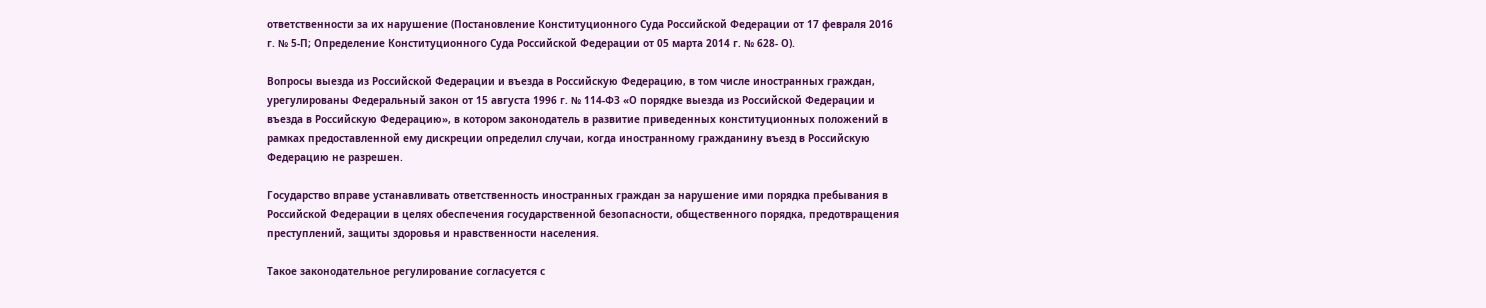ответственности за их нарушение (Постановление Конституционного Суда Российской Федерации от 17 февраля 2016 г. № 5-П; Определение Конституционного Суда Российской Федерации от 05 марта 2014 г. № 628- О).

Вопросы выезда из Российской Федерации и въезда в Российскую Федерацию, в том числе иностранных граждан, урегулированы Федеральный закон от 15 августа 1996 г. № 114-ФЗ «О порядке выезда из Российской Федерации и въезда в Российскую Федерацию», в котором законодатель в развитие приведенных конституционных положений в рамках предоставленной ему дискреции определил случаи, когда иностранному гражданину въезд в Российскую Федерацию не разрешен.

Государство вправе устанавливать ответственность иностранных граждан за нарушение ими порядка пребывания в Российской Федерации в целях обеспечения государственной безопасности, общественного порядка, предотвращения преступлений, защиты здоровья и нравственности населения.

Такое законодательное регулирование согласуется с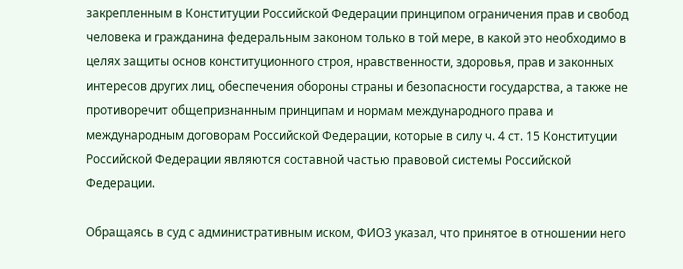закрепленным в Конституции Российской Федерации принципом ограничения прав и свобод человека и гражданина федеральным законом только в той мере, в какой это необходимо в целях защиты основ конституционного строя, нравственности, здоровья, прав и законных интересов других лиц, обеспечения обороны страны и безопасности государства, а также не противоречит общепризнанным принципам и нормам международного права и международным договорам Российской Федерации, которые в силу ч. 4 ст. 15 Конституции Российской Федерации являются составной частью правовой системы Российской Федерации.

Обращаясь в суд с административным иском, ФИО3 указал, что принятое в отношении него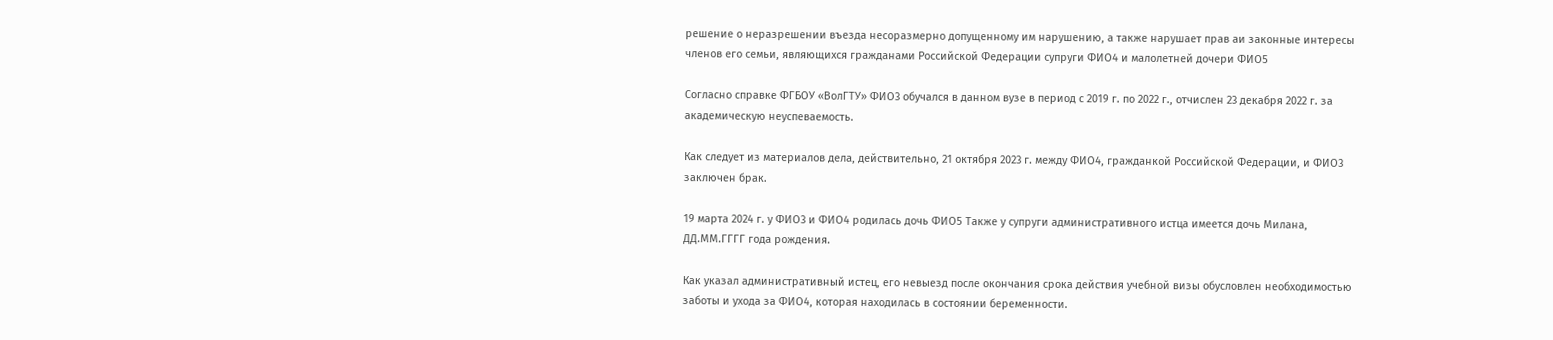решение о неразрешении въезда несоразмерно допущенному им нарушению, а также нарушает прав аи законные интересы членов его семьи, являющихся гражданами Российской Федерации супруги ФИО4 и малолетней дочери ФИО5

Согласно справке ФГБОУ «ВолГТУ» ФИО3 обучался в данном вузе в период с 2019 г. по 2022 г., отчислен 23 декабря 2022 г. за академическую неуспеваемость.

Как следует из материалов дела, действительно, 21 октября 2023 г. между ФИО4, гражданкой Российской Федерации, и ФИО3 заключен брак.

19 марта 2024 г. у ФИО3 и ФИО4 родилась дочь ФИО5 Также у супруги административного истца имеется дочь Милана, ДД.ММ.ГГГГ года рождения.

Как указал административный истец, его невыезд после окончания срока действия учебной визы обусловлен необходимостью заботы и ухода за ФИО4, которая находилась в состоянии беременности.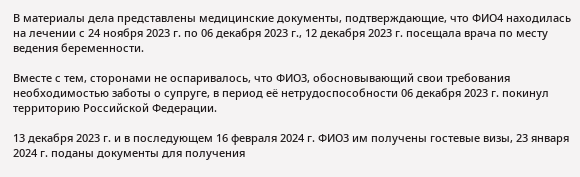В материалы дела представлены медицинские документы, подтверждающие, что ФИО4 находилась на лечении с 24 ноября 2023 г. по 06 декабря 2023 г., 12 декабря 2023 г. посещала врача по месту ведения беременности.

Вместе с тем, сторонами не оспаривалось, что ФИО3, обосновывающий свои требования необходимостью заботы о супруге, в период её нетрудоспособности 06 декабря 2023 г. покинул территорию Российской Федерации.

13 декабря 2023 г. и в последующем 16 февраля 2024 г. ФИО3 им получены гостевые визы, 23 января 2024 г. поданы документы для получения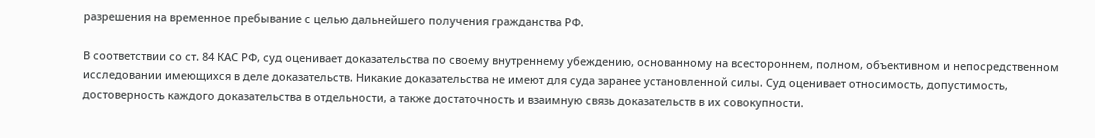разрешения на временное пребывание с целью дальнейшего получения гражданства РФ.

В соответствии со ст. 84 КАС РФ, суд оценивает доказательства по своему внутреннему убеждению, основанному на всестороннем, полном, объективном и непосредственном исследовании имеющихся в деле доказательств. Никакие доказательства не имеют для суда заранее установленной силы. Суд оценивает относимость, допустимость, достоверность каждого доказательства в отдельности, а также достаточность и взаимную связь доказательств в их совокупности.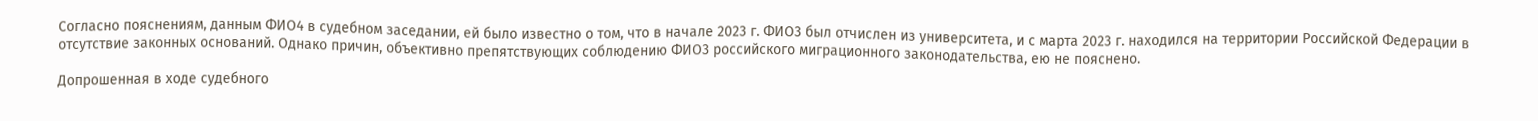Согласно пояснениям, данным ФИО4 в судебном заседании, ей было известно о том, что в начале 2023 г. ФИО3 был отчислен из университета, и с марта 2023 г. находился на территории Российской Федерации в отсутствие законных оснований. Однако причин, объективно препятствующих соблюдению ФИО3 российского миграционного законодательства, ею не пояснено.

Допрошенная в ходе судебного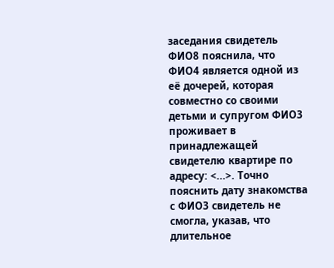заседания свидетель ФИО8 пояснила, что ФИО4 является одной из её дочерей, которая совместно со своими детьми и супругом ФИО3 проживает в принадлежащей свидетелю квартире по адресу: <...>. Точно пояснить дату знакомства с ФИО3 свидетель не смогла, указав, что длительное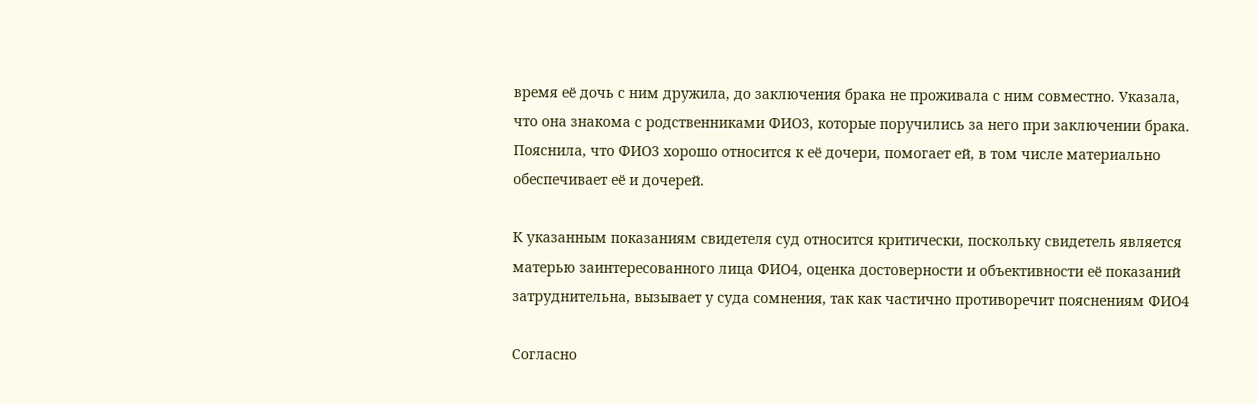время её дочь с ним дружила, до заключения брака не проживала с ним совместно. Указала, что она знакома с родственниками ФИО3, которые поручились за него при заключении брака. Пояснила, что ФИО3 хорошо относится к её дочери, помогает ей, в том числе материально обеспечивает её и дочерей.

К указанным показаниям свидетеля суд относится критически, поскольку свидетель является матерью заинтересованного лица ФИО4, оценка достоверности и объективности её показаний затруднительна, вызывает у суда сомнения, так как частично противоречит пояснениям ФИО4

Согласно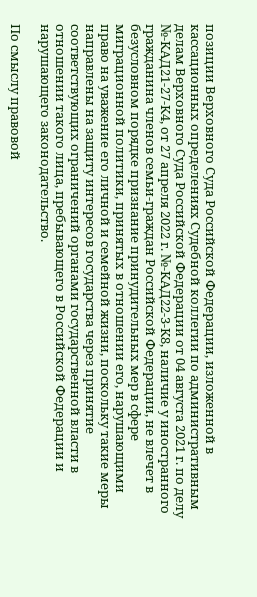позиции Верховного Суда Российской Федерации, изложенной в кассационных определениях Судебной коллегии по административным делам Верховного Суда Российской Федерации от 04 августа 2021 г. по делу №-КАД21-27-К4, от 27 апреля 2022 г. №-КАД22-3-К8, наличие у иностранного гражданина членов семьи-граждан Российской Федерации, не влечет в безусловном порядке признание принудительных мер в сфере миграционной политики, принятых в отношении его, нарушающими право на уважение его личной и семейной жизни, поскольку такие меры направлены на защиту интересов государства через принятие соответствующих ограничений органами государственной власти в отношении такого лица, пребывающего в Российской Федерации и нарушающего законодательство.

По смыслу правовой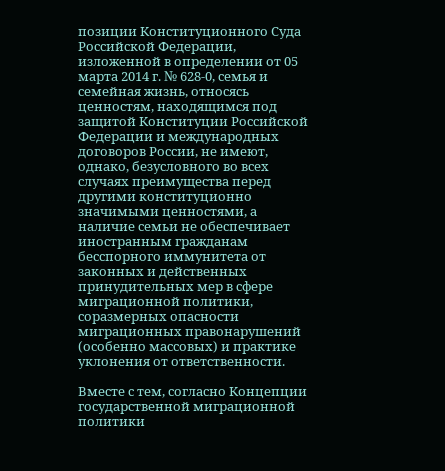позиции Конституционного Суда Российской Федерации, изложенной в определении от 05 марта 2014 г. № 628-0, семья и семейная жизнь, относясь ценностям, находящимся под защитой Конституции Российской Федерации и международных договоров России, не имеют, однако, безусловного во всех случаях преимущества перед другими конституционно значимыми ценностями, а наличие семьи не обеспечивает иностранным гражданам бесспорного иммунитета от законных и действенных принудительных мер в сфере миграционной политики, соразмерных опасности миграционных правонарушений (особенно массовых) и практике уклонения от ответственности.

Вместе с тем, согласно Концепции государственной миграционной политики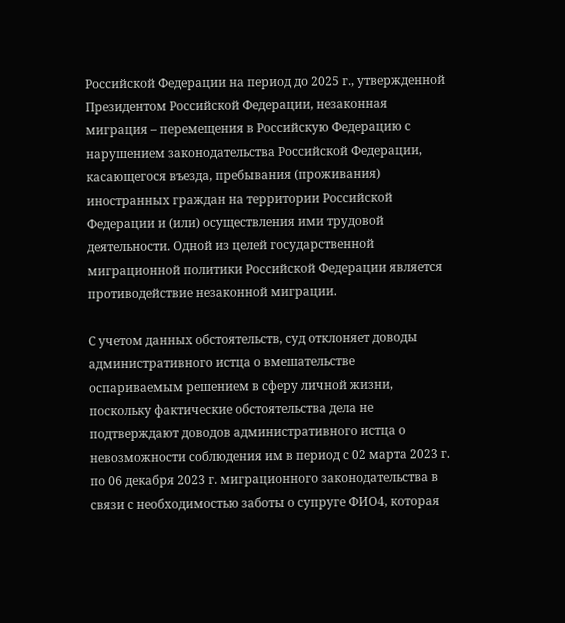Российской Федерации на период до 2025 г., утвержденной Президентом Российской Федерации, незаконная миграция – перемещения в Российскую Федерацию с нарушением законодательства Российской Федерации, касающегося въезда, пребывания (проживания) иностранных граждан на территории Российской Федерации и (или) осуществления ими трудовой деятельности. Одной из целей государственной миграционной политики Российской Федерации является противодействие незаконной миграции.

С учетом данных обстоятельств, суд отклоняет доводы административного истца о вмешательстве оспариваемым решением в сферу личной жизни, поскольку фактические обстоятельства дела не подтверждают доводов административного истца о невозможности соблюдения им в период с 02 марта 2023 г. по 06 декабря 2023 г. миграционного законодательства в связи с необходимостью заботы о супруге ФИО4, которая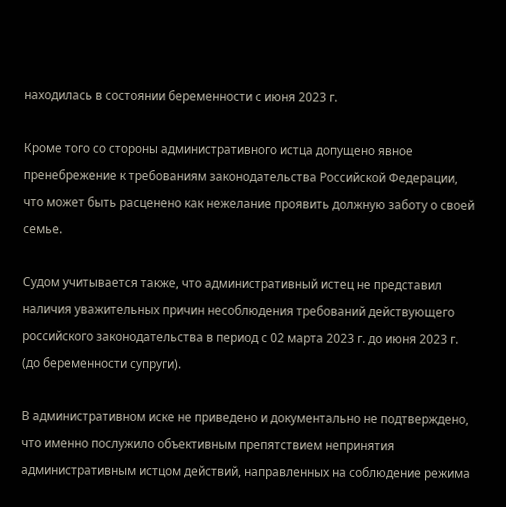находилась в состоянии беременности с июня 2023 г.

Кроме того со стороны административного истца допущено явное пренебрежение к требованиям законодательства Российской Федерации, что может быть расценено как нежелание проявить должную заботу о своей семье.

Судом учитывается также, что административный истец не представил наличия уважительных причин несоблюдения требований действующего российского законодательства в период с 02 марта 2023 г. до июня 2023 г. (до беременности супруги).

В административном иске не приведено и документально не подтверждено, что именно послужило объективным препятствием непринятия административным истцом действий, направленных на соблюдение режима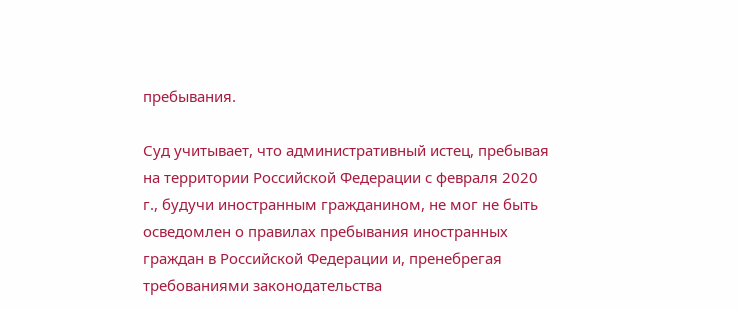пребывания.

Суд учитывает, что административный истец, пребывая на территории Российской Федерации с февраля 2020 г., будучи иностранным гражданином, не мог не быть осведомлен о правилах пребывания иностранных граждан в Российской Федерации и, пренебрегая требованиями законодательства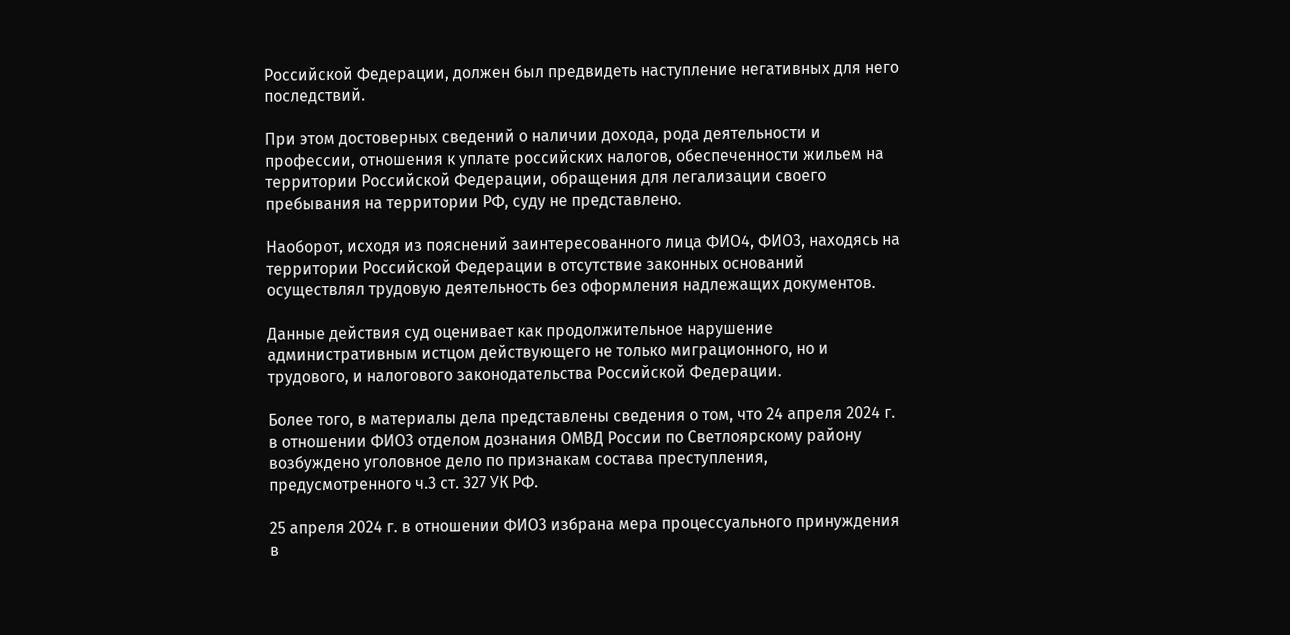Российской Федерации, должен был предвидеть наступление негативных для него последствий.

При этом достоверных сведений о наличии дохода, рода деятельности и профессии, отношения к уплате российских налогов, обеспеченности жильем на территории Российской Федерации, обращения для легализации своего пребывания на территории РФ, суду не представлено.

Наоборот, исходя из пояснений заинтересованного лица ФИО4, ФИО3, находясь на территории Российской Федерации в отсутствие законных оснований осуществлял трудовую деятельность без оформления надлежащих документов.

Данные действия суд оценивает как продолжительное нарушение административным истцом действующего не только миграционного, но и трудового, и налогового законодательства Российской Федерации.

Более того, в материалы дела представлены сведения о том, что 24 апреля 2024 г. в отношении ФИО3 отделом дознания ОМВД России по Светлоярскому району возбуждено уголовное дело по признакам состава преступления, предусмотренного ч.3 ст. 327 УК РФ.

25 апреля 2024 г. в отношении ФИО3 избрана мера процессуального принуждения в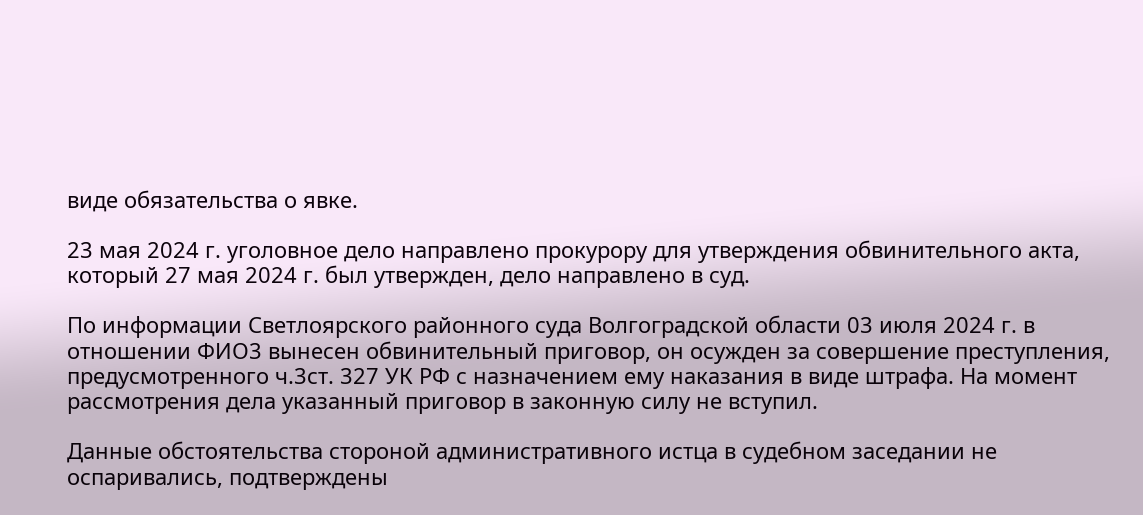виде обязательства о явке.

23 мая 2024 г. уголовное дело направлено прокурору для утверждения обвинительного акта, который 27 мая 2024 г. был утвержден, дело направлено в суд.

По информации Светлоярского районного суда Волгоградской области 03 июля 2024 г. в отношении ФИО3 вынесен обвинительный приговор, он осужден за совершение преступления, предусмотренного ч.3ст. 327 УК РФ с назначением ему наказания в виде штрафа. На момент рассмотрения дела указанный приговор в законную силу не вступил.

Данные обстоятельства стороной административного истца в судебном заседании не оспаривались, подтверждены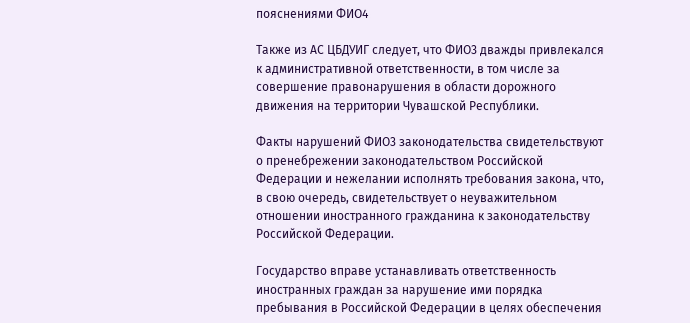пояснениями ФИО4

Также из АС ЦБДУИГ следует, что ФИО3 дважды привлекался к административной ответственности, в том числе за совершение правонарушения в области дорожного движения на территории Чувашской Республики.

Факты нарушений ФИО3 законодательства свидетельствуют о пренебрежении законодательством Российской Федерации и нежелании исполнять требования закона, что, в свою очередь, свидетельствует о неуважительном отношении иностранного гражданина к законодательству Российской Федерации.

Государство вправе устанавливать ответственность иностранных граждан за нарушение ими порядка пребывания в Российской Федерации в целях обеспечения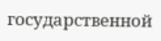государственной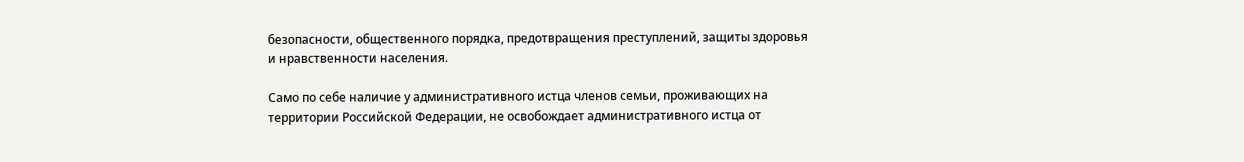безопасности, общественного порядка, предотвращения преступлений, защиты здоровья и нравственности населения.

Само по себе наличие у административного истца членов семьи, проживающих на территории Российской Федерации, не освобождает административного истца от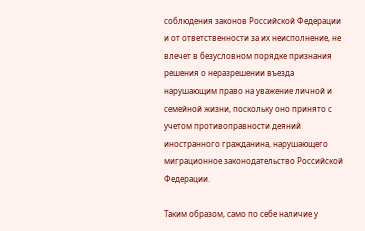соблюдения законов Российской Федерации и от ответственности за их неисполнение, не влечет в безусловном порядке признания решения о неразрешении въезда нарушающим право на уважение личной и семейной жизни, поскольку оно принято с учетом противоправности деяний иностранного гражданина, нарушающего миграционное законодательство Российской Федерации.

Таким образом, само по себе наличие у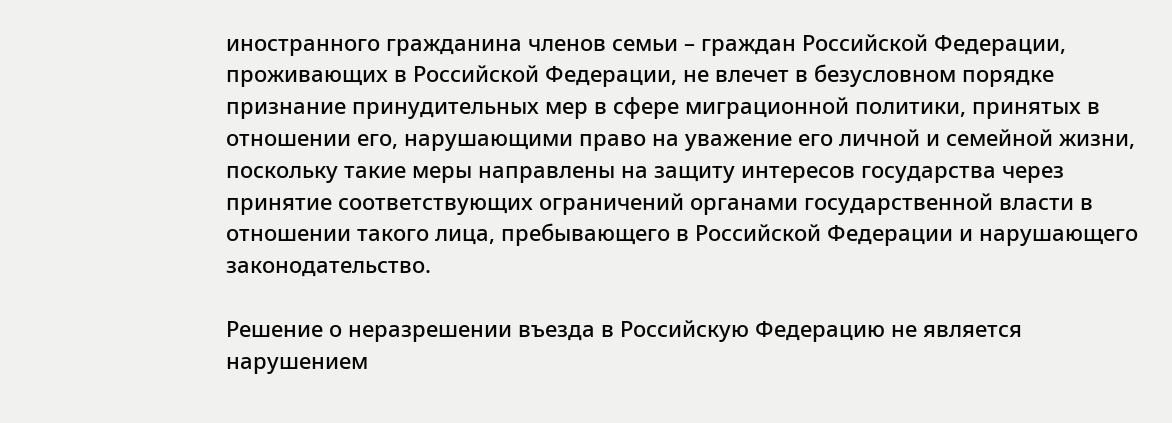иностранного гражданина членов семьи – граждан Российской Федерации, проживающих в Российской Федерации, не влечет в безусловном порядке признание принудительных мер в сфере миграционной политики, принятых в отношении его, нарушающими право на уважение его личной и семейной жизни, поскольку такие меры направлены на защиту интересов государства через принятие соответствующих ограничений органами государственной власти в отношении такого лица, пребывающего в Российской Федерации и нарушающего законодательство.

Решение о неразрешении въезда в Российскую Федерацию не является нарушением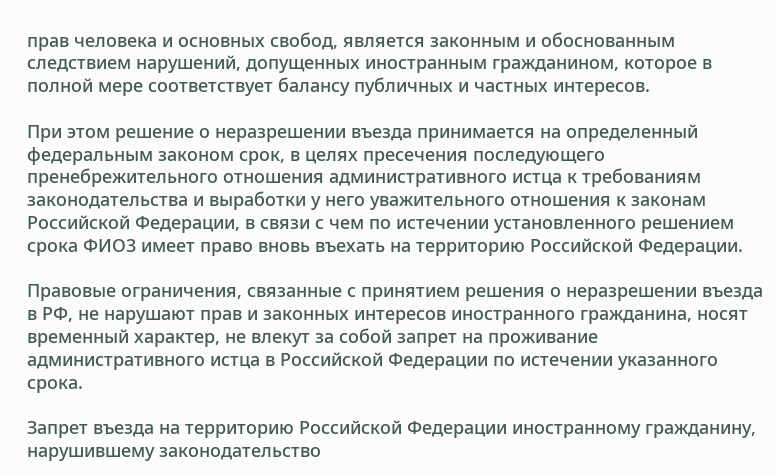прав человека и основных свобод, является законным и обоснованным следствием нарушений, допущенных иностранным гражданином, которое в полной мере соответствует балансу публичных и частных интересов.

При этом решение о неразрешении въезда принимается на определенный федеральным законом срок, в целях пресечения последующего пренебрежительного отношения административного истца к требованиям законодательства и выработки у него уважительного отношения к законам Российской Федерации, в связи с чем по истечении установленного решением срока ФИО3 имеет право вновь въехать на территорию Российской Федерации.

Правовые ограничения, связанные с принятием решения о неразрешении въезда в РФ, не нарушают прав и законных интересов иностранного гражданина, носят временный характер, не влекут за собой запрет на проживание административного истца в Российской Федерации по истечении указанного срока.

Запрет въезда на территорию Российской Федерации иностранному гражданину, нарушившему законодательство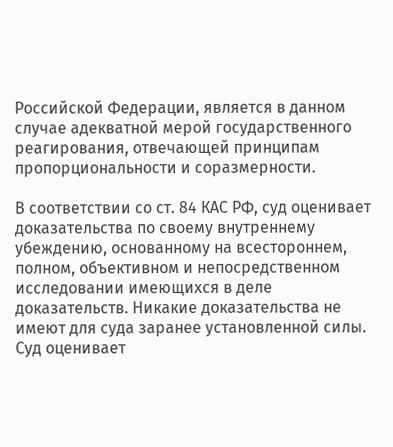Российской Федерации, является в данном случае адекватной мерой государственного реагирования, отвечающей принципам пропорциональности и соразмерности.

В соответствии со ст. 84 КАС РФ, суд оценивает доказательства по своему внутреннему убеждению, основанному на всестороннем, полном, объективном и непосредственном исследовании имеющихся в деле доказательств. Никакие доказательства не имеют для суда заранее установленной силы. Суд оценивает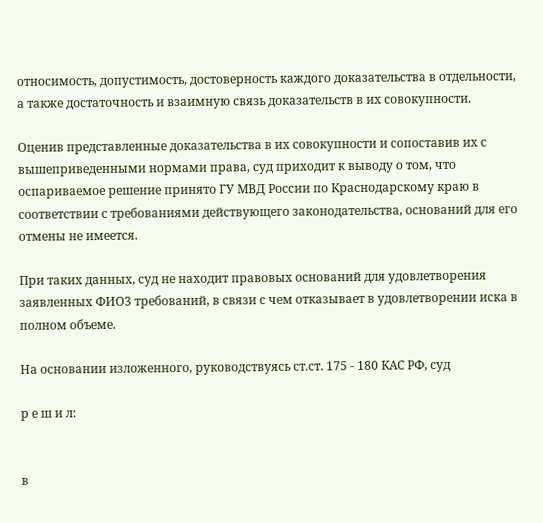относимость, допустимость, достоверность каждого доказательства в отдельности, а также достаточность и взаимную связь доказательств в их совокупности.

Оценив представленные доказательства в их совокупности и сопоставив их с вышеприведенными нормами права, суд приходит к выводу о том, что оспариваемое решение принято ГУ МВД России по Краснодарскому краю в соответствии с требованиями действующего законодательства, оснований для его отмены не имеется.

При таких данных, суд не находит правовых оснований для удовлетворения заявленных ФИО3 требований, в связи с чем отказывает в удовлетворении иска в полном объеме.

На основании изложенного, руководствуясь ст.ст. 175 - 180 КАС РФ, суд

р е ш и л:


в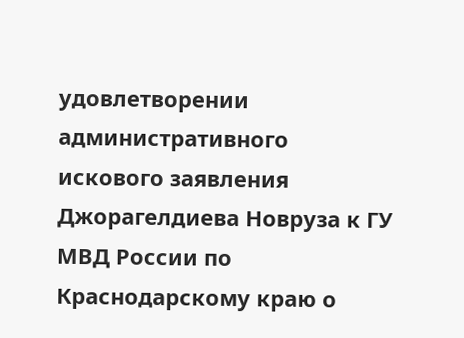удовлетворении административного искового заявления Джорагелдиева Новруза к ГУ МВД России по Краснодарскому краю о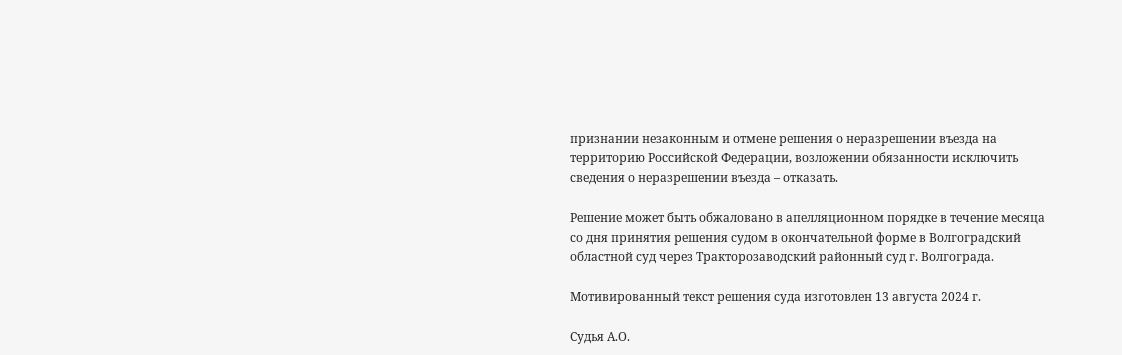признании незаконным и отмене решения о неразрешении въезда на территорию Российской Федерации, возложении обязанности исключить сведения о неразрешении въезда – отказать.

Решение может быть обжаловано в апелляционном порядке в течение месяца со дня принятия решения судом в окончательной форме в Волгоградский областной суд через Тракторозаводский районный суд г. Волгограда.

Мотивированный текст решения суда изготовлен 13 августа 2024 г.

Судья А.О.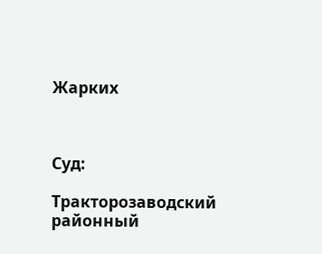Жарких



Суд:

Тракторозаводский районный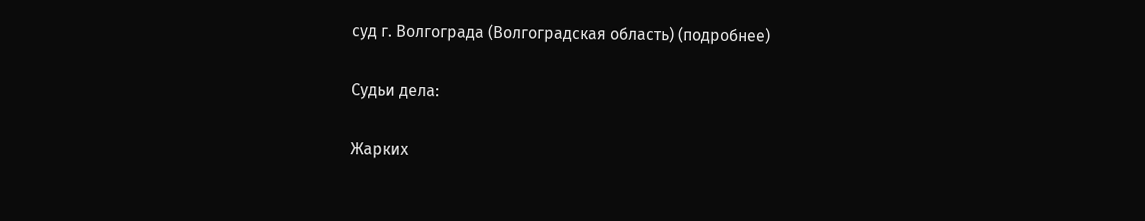суд г. Волгограда (Волгоградская область) (подробнее)

Судьи дела:

Жарких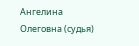Ангелина Олеговна (судья)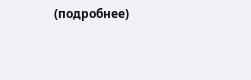(подробнее)